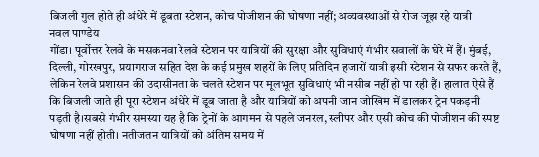बिजली गुल होते ही अंधेरे में डूबता स्टेशन, कोच पोजीशन की घोषणा नहीं; अव्यवस्थाओं से रोज जूझ रहे यात्री
नवल पाण्डेय
गोंडा। पूर्वोत्तर रेलवे के मसकनवा रेलवे स्टेशन पर यात्रियों की सुरक्षा और सुविधाएं गंभीर सवालों के घेरे में हैं। मुंबई, दिल्ली, गोरखपुर, प्रयागराज सहित देश के कई प्रमुख शहरों के लिए प्रतिदिन हजारों यात्री इसी स्टेशन से सफर करते हैं, लेकिन रेलवे प्रशासन की उदासीनता के चलते स्टेशन पर मूलभूत सुविधाएं भी नसीब नहीं हो पा रही हैं। हालात ऐसे हैं कि बिजली जाते ही पूरा स्टेशन अंधेरे में डूब जाता है और यात्रियों को अपनी जान जोखिम में डालकर ट्रेन पकड़नी पड़ती है।सबसे गंभीर समस्या यह है कि ट्रेनों के आगमन से पहले जनरल, स्लीपर और एसी कोच की पोजीशन की स्पष्ट घोषणा नहीं होती। नतीजतन यात्रियों को अंतिम समय में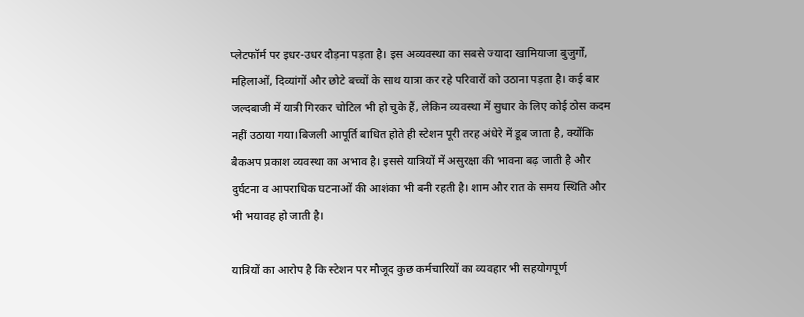प्लेटफॉर्म पर इधर-उधर दौड़ना पड़ता है। इस अव्यवस्था का सबसे ज्यादा खामियाजा बुजुर्गों, महिलाओं, दिव्यांगों और छोटे बच्चों के साथ यात्रा कर रहे परिवारों को उठाना पड़ता है। कई बार जल्दबाजी में यात्री गिरकर चोटिल भी हो चुके हैं, लेकिन व्यवस्था में सुधार के लिए कोई ठोस कदम नहीं उठाया गया।बिजली आपूर्ति बाधित होते ही स्टेशन पूरी तरह अंधेरे में डूब जाता है, क्योंकि बैकअप प्रकाश व्यवस्था का अभाव है। इससे यात्रियों में असुरक्षा की भावना बढ़ जाती है और दुर्घटना व आपराधिक घटनाओं की आशंका भी बनी रहती है। शाम और रात के समय स्थिति और भी भयावह हो जाती है।

यात्रियों का आरोप है कि स्टेशन पर मौजूद कुछ कर्मचारियों का व्यवहार भी सहयोगपूर्ण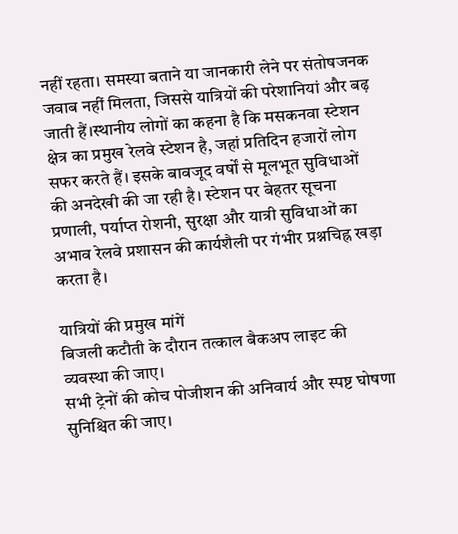नहीं रहता। समस्या बताने या जानकारी लेने पर संतोषजनक जवाब नहीं मिलता, जिससे यात्रियों की परेशानियां और बढ़ जाती हैं।स्थानीय लोगों का कहना है कि मसकनवा स्टेशन क्षेत्र का प्रमुख रेलवे स्टेशन है, जहां प्रतिदिन हजारों लोग सफर करते हैं। इसके बावजूद वर्षों से मूलभूत सुविधाओं की अनदेखी की जा रही है। स्टेशन पर बेहतर सूचना प्रणाली, पर्याप्त रोशनी, सुरक्षा और यात्री सुविधाओं का अभाव रेलवे प्रशासन की कार्यशैली पर गंभीर प्रश्नचिह्न खड़ा करता है।

यात्रियों की प्रमुख मांगें
बिजली कटौती के दौरान तत्काल बैकअप लाइट की व्यवस्था की जाए।
सभी ट्रेनों की कोच पोजीशन की अनिवार्य और स्पष्ट घोषणा सुनिश्चित की जाए।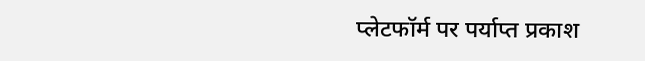प्लेटफॉर्म पर पर्याप्त प्रकाश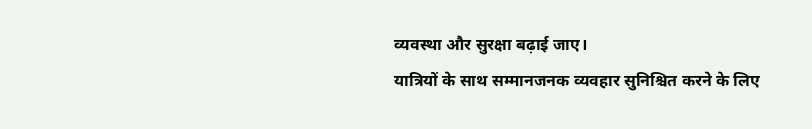व्यवस्था और सुरक्षा बढ़ाई जाए।
यात्रियों के साथ सम्मानजनक व्यवहार सुनिश्चित करने के लिए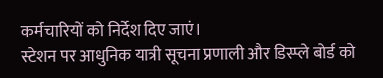कर्मचारियों को निर्देश दिए जाएं।
स्टेशन पर आधुनिक यात्री सूचना प्रणाली और डिस्प्ले बोर्ड को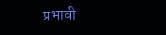प्रभावी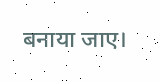बनाया जाए।